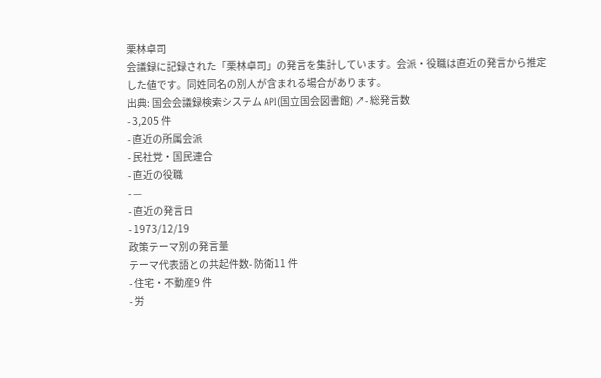栗林卓司
会議録に記録された「栗林卓司」の発言を集計しています。会派・役職は直近の発言から推定した値です。同姓同名の別人が含まれる場合があります。
出典: 国会会議録検索システム API(国立国会図書館) ↗- 総発言数
- 3,205 件
- 直近の所属会派
- 民社党・国民連合
- 直近の役職
- —
- 直近の発言日
- 1973/12/19
政策テーマ別の発言量
テーマ代表語との共起件数- 防衛11 件
- 住宅・不動産9 件
- 労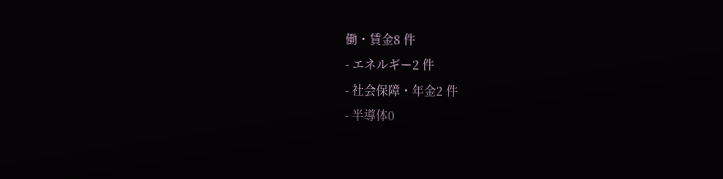働・賃金8 件
- エネルギー2 件
- 社会保障・年金2 件
- 半導体0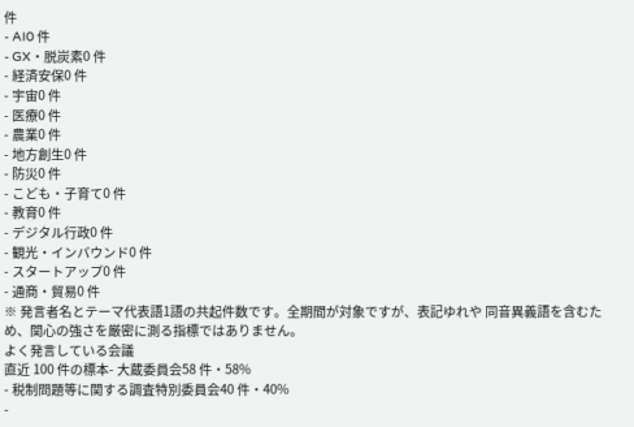件
- AI0 件
- GX・脱炭素0 件
- 経済安保0 件
- 宇宙0 件
- 医療0 件
- 農業0 件
- 地方創生0 件
- 防災0 件
- こども・子育て0 件
- 教育0 件
- デジタル行政0 件
- 観光・インバウンド0 件
- スタートアップ0 件
- 通商・貿易0 件
※ 発言者名とテーマ代表語1語の共起件数です。全期間が対象ですが、表記ゆれや 同音異義語を含むため、関心の強さを厳密に測る指標ではありません。
よく発言している会議
直近 100 件の標本- 大蔵委員会58 件・58%
- 税制問題等に関する調査特別委員会40 件・40%
-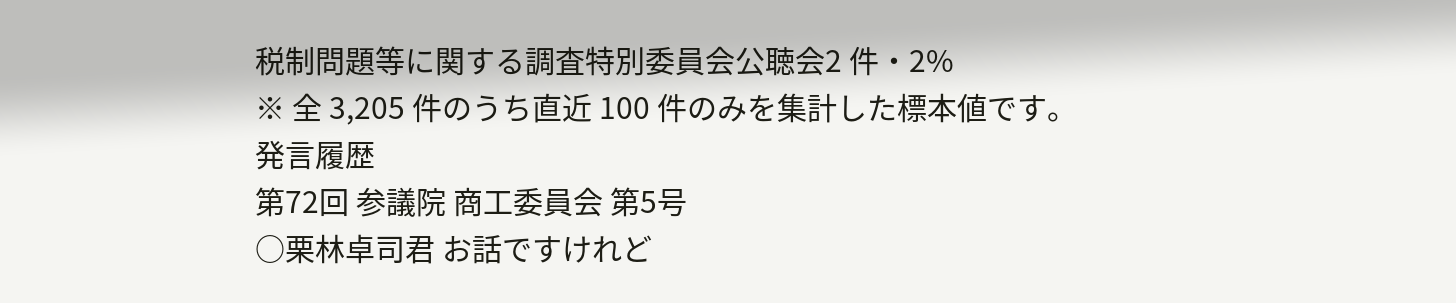税制問題等に関する調査特別委員会公聴会2 件・2%
※ 全 3,205 件のうち直近 100 件のみを集計した標本値です。
発言履歴
第72回 参議院 商工委員会 第5号
○栗林卓司君 お話ですけれど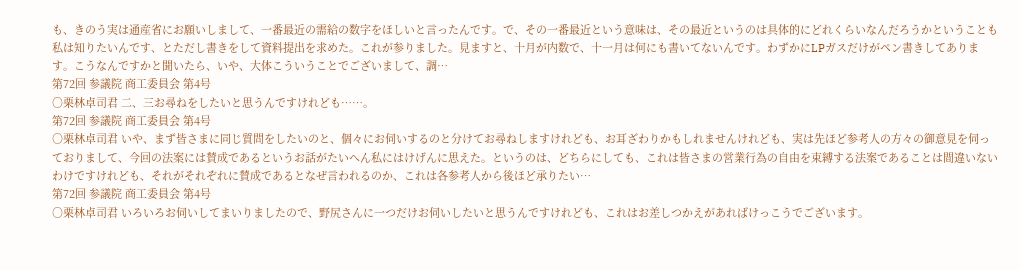も、きのう実は通産省にお願いしまして、一番最近の需給の数字をほしいと言ったんです。で、その一番最近という意味は、その最近というのは具体的にどれくらいなんだろうかということも私は知りたいんです、とただし書きをして資料提出を求めた。これが参りました。見ますと、十月が内数で、十一月は何にも書いてないんです。わずかにLPガスだけがペン書きしてあります。こうなんですかと聞いたら、いや、大体こういうことでございまして、調…
第72回 参議院 商工委員会 第4号
○栗林卓司君 二、三お尋ねをしたいと思うんですけれども……。
第72回 参議院 商工委員会 第4号
○栗林卓司君 いや、まず皆さまに同じ質問をしたいのと、個々にお伺いするのと分けてお尋ねしますけれども、お耳ざわりかもしれませんけれども、実は先ほど参考人の方々の御意見を伺っておりまして、今回の法案には賛成であるというお話がたいへん私にはけげんに思えた。というのは、どちらにしても、これは皆さまの営業行為の自由を束縛する法案であることは間違いないわけですけれども、それがそれぞれに賛成であるとなぜ言われるのか、これは各参考人から後ほど承りたい…
第72回 参議院 商工委員会 第4号
○栗林卓司君 いろいろお伺いしてまいりましたので、野尻さんに一つだけお伺いしたいと思うんですけれども、これはお差しつかえがあればけっこうでございます。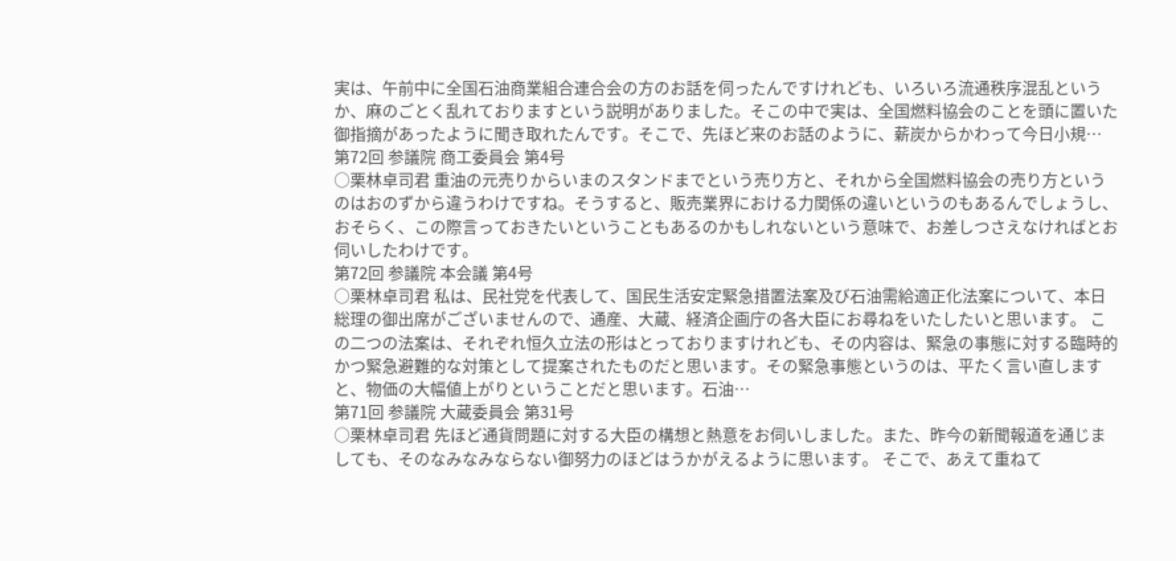実は、午前中に全国石油商業組合連合会の方のお話を伺ったんですけれども、いろいろ流通秩序混乱というか、麻のごとく乱れておりますという説明がありました。そこの中で実は、全国燃料協会のことを頭に置いた御指摘があったように聞き取れたんです。そこで、先ほど来のお話のように、薪炭からかわって今日小規…
第72回 参議院 商工委員会 第4号
○栗林卓司君 重油の元売りからいまのスタンドまでという売り方と、それから全国燃料協会の売り方というのはおのずから違うわけですね。そうすると、販売業界における力関係の違いというのもあるんでしょうし、おそらく、この際言っておきたいということもあるのかもしれないという意味で、お差しつさえなければとお伺いしたわけです。
第72回 参議院 本会議 第4号
○栗林卓司君 私は、民社党を代表して、国民生活安定緊急措置法案及び石油需給適正化法案について、本日総理の御出席がございませんので、通産、大蔵、経済企画庁の各大臣にお尋ねをいたしたいと思います。 この二つの法案は、それぞれ恒久立法の形はとっておりますけれども、その内容は、緊急の事態に対する臨時的かつ緊急避難的な対策として提案されたものだと思います。その緊急事態というのは、平たく言い直しますと、物価の大幅値上がりということだと思います。石油…
第71回 参議院 大蔵委員会 第31号
○栗林卓司君 先ほど通貨問題に対する大臣の構想と熱意をお伺いしました。また、昨今の新聞報道を通じましても、そのなみなみならない御努力のほどはうかがえるように思います。 そこで、あえて重ねて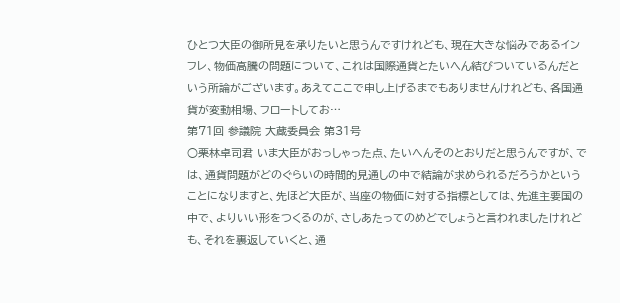ひとつ大臣の御所見を承りたいと思うんですけれども、現在大きな悩みであるインフレ、物価高騰の問題について、これは国際通貨とたいへん結びついているんだという所論がございます。あえてここで申し上げるまでもありませんけれども、各国通貨が変動相場、フロートしてお…
第71回 参議院 大蔵委員会 第31号
○栗林卓司君 いま大臣がおっしゃった点、たいへんそのとおりだと思うんですが、では、通貨問題がどのぐらいの時間的見通しの中で結論が求められるだろうかということになりますと、先ほど大臣が、当座の物価に対する指標としては、先進主要国の中で、よりいい形をつくるのが、さしあたってのめどでしょうと言われましたけれども、それを裏返していくと、通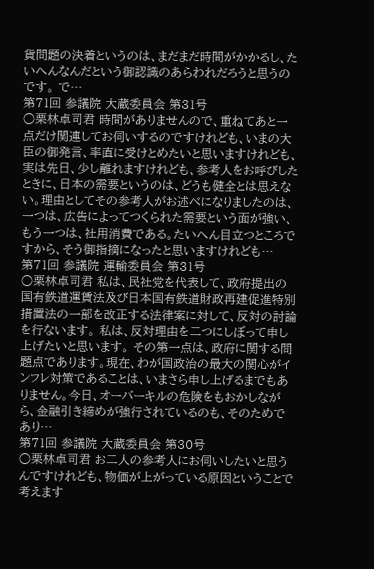貨問題の決着というのは、まだまだ時間がかかるし、たいへんなんだという御認識のあらわれだろうと思うのです。 で…
第71回 参議院 大蔵委員会 第31号
○栗林卓司君 時間がありませんので、重ねてあと一点だけ関連してお伺いするのですけれども、いまの大臣の御発言、率直に受けとめたいと思いますけれども、実は先日、少し離れますけれども、参考人をお呼びしたときに、日本の需要というのは、どうも健全とは思えない。理由としてその参考人がお述べになりましたのは、一つは、広告によってつくられた需要という面が強い、もう一つは、社用消費である。たいへん目立つところですから、そう御指摘になったと思いますけれども…
第71回 参議院 運輸委員会 第31号
○栗林卓司君 私は、民社党を代表して、政府提出の国有鉄道運賃法及び日本国有鉄道財政再建促進特別措置法の一部を改正する法律案に対して、反対の討論を行ないます。 私は、反対理由を二つにしぼって申し上げたいと思います。 その第一点は、政府に関する問題点であります。現在、わが国政治の最大の関心がインフレ対策であることは、いまさら申し上げるまでもありません。今日、オーバーキルの危険をもおかしながら、金融引き締めが強行されているのも、そのためであり…
第71回 参議院 大蔵委員会 第30号
○栗林卓司君 お二人の参考人にお伺いしたいと思うんですけれども、物価が上がっている原因ということで考えます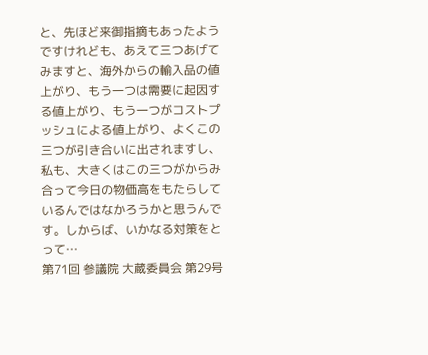と、先ほど来御指摘もあったようですけれども、あえて三つあげてみますと、海外からの輸入品の値上がり、もう一つは需要に起因する値上がり、もう一つがコストプッシュによる値上がり、よくこの三つが引き合いに出されますし、私も、大きくはこの三つがからみ合って今日の物価高をもたらしているんではなかろうかと思うんです。しからば、いかなる対策をとって…
第71回 参議院 大蔵委員会 第29号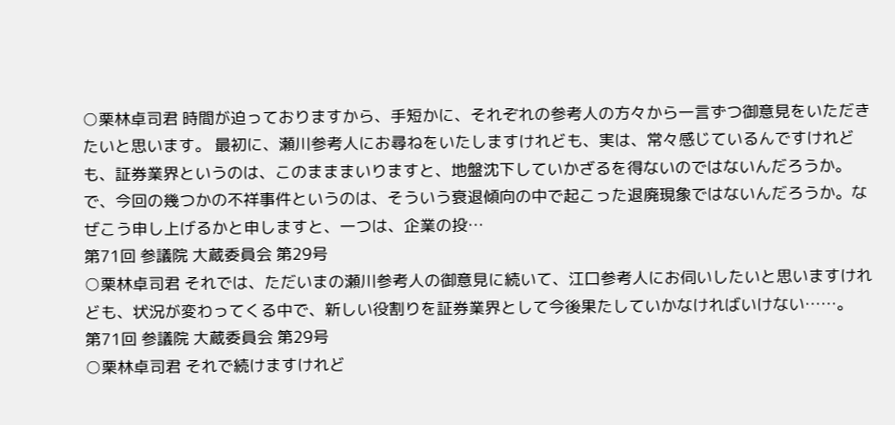○栗林卓司君 時間が迫っておりますから、手短かに、それぞれの参考人の方々から一言ずつ御意見をいただきたいと思います。 最初に、瀬川参考人にお尋ねをいたしますけれども、実は、常々感じているんですけれども、証券業界というのは、このまままいりますと、地盤沈下していかざるを得ないのではないんだろうか。で、今回の幾つかの不祥事件というのは、そういう衰退傾向の中で起こった退廃現象ではないんだろうか。なぜこう申し上げるかと申しますと、一つは、企業の投…
第71回 参議院 大蔵委員会 第29号
○栗林卓司君 それでは、ただいまの瀬川参考人の御意見に続いて、江口参考人にお伺いしたいと思いますけれども、状況が変わってくる中で、新しい役割りを証券業界として今後果たしていかなければいけない……。
第71回 参議院 大蔵委員会 第29号
○栗林卓司君 それで続けますけれど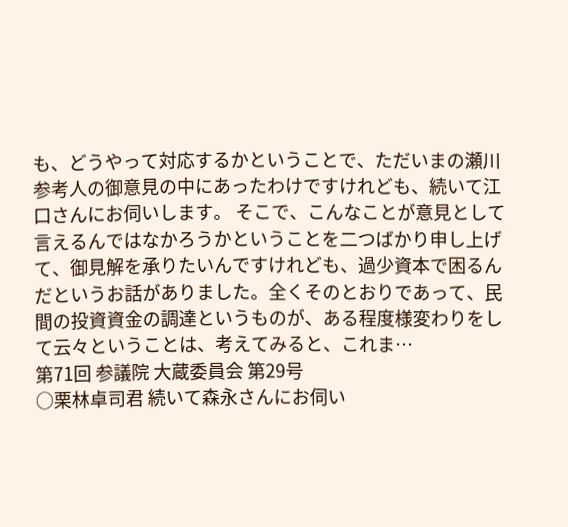も、どうやって対応するかということで、ただいまの瀬川参考人の御意見の中にあったわけですけれども、続いて江口さんにお伺いします。 そこで、こんなことが意見として言えるんではなかろうかということを二つばかり申し上げて、御見解を承りたいんですけれども、過少資本で困るんだというお話がありました。全くそのとおりであって、民間の投資資金の調達というものが、ある程度様変わりをして云々ということは、考えてみると、これま…
第71回 参議院 大蔵委員会 第29号
○栗林卓司君 続いて森永さんにお伺い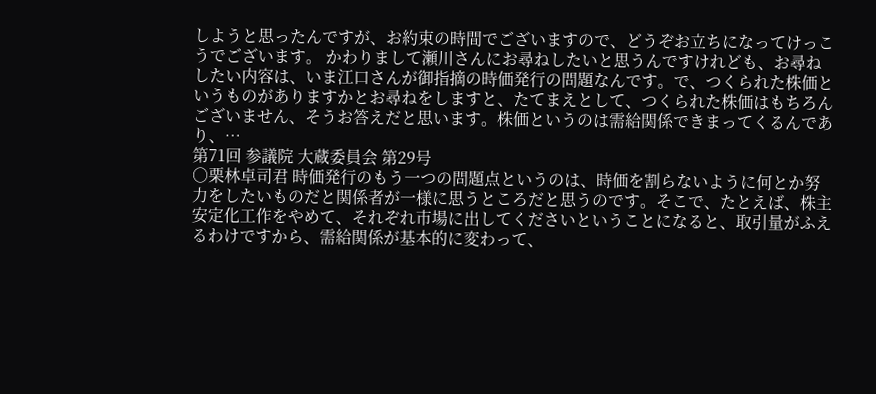しようと思ったんですが、お約束の時間でございますので、どうぞお立ちになってけっこうでございます。 かわりまして瀬川さんにお尋ねしたいと思うんですけれども、お尋ねしたい内容は、いま江口さんが御指摘の時価発行の問題なんです。で、つくられた株価というものがありますかとお尋ねをしますと、たてまえとして、つくられた株価はもちろんございません、そうお答えだと思います。株価というのは需給関係できまってくるんであり、…
第71回 参議院 大蔵委員会 第29号
○栗林卓司君 時価発行のもう一つの問題点というのは、時価を割らないように何とか努力をしたいものだと関係者が一様に思うところだと思うのです。そこで、たとえば、株主安定化工作をやめて、それぞれ市場に出してくださいということになると、取引量がふえるわけですから、需給関係が基本的に変わって、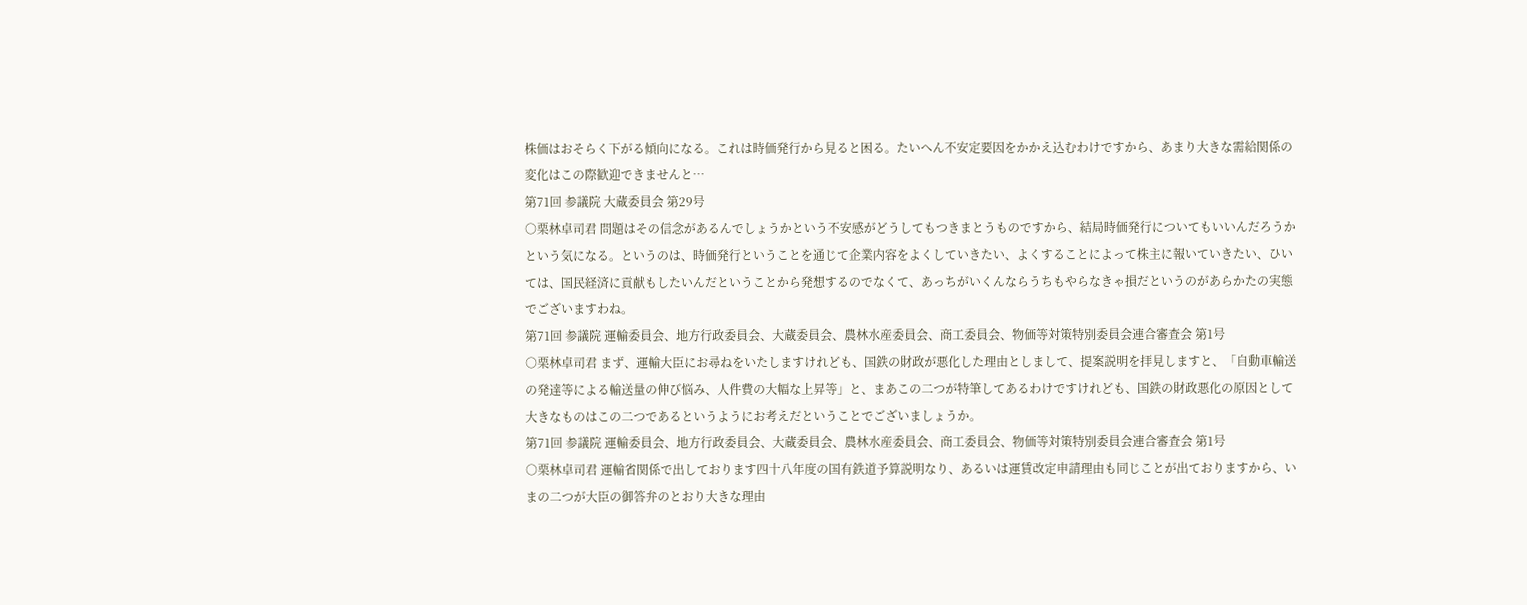株価はおそらく下がる傾向になる。これは時価発行から見ると困る。たいへん不安定要因をかかえ込むわけですから、あまり大きな需給関係の変化はこの際歓迎できませんと…
第71回 参議院 大蔵委員会 第29号
○栗林卓司君 問題はその信念があるんでしょうかという不安感がどうしてもつきまとうものですから、結局時価発行についてもいいんだろうかという気になる。というのは、時価発行ということを通じて企業内容をよくしていきたい、よくすることによって株主に報いていきたい、ひいては、国民経済に貢献もしたいんだということから発想するのでなくて、あっちがいくんならうちもやらなきゃ損だというのがあらかたの実態でございますわね。
第71回 参議院 運輸委員会、地方行政委員会、大蔵委員会、農林水産委員会、商工委員会、物価等対策特別委員会連合審査会 第1号
○栗林卓司君 まず、運輸大臣にお尋ねをいたしますけれども、国鉄の財政が悪化した理由としまして、提案説明を拝見しますと、「自動車輸送の発達等による輸送量の伸び悩み、人件費の大幅な上昇等」と、まあこの二つが特筆してあるわけですけれども、国鉄の財政悪化の原因として大きなものはこの二つであるというようにお考えだということでございましょうか。
第71回 参議院 運輸委員会、地方行政委員会、大蔵委員会、農林水産委員会、商工委員会、物価等対策特別委員会連合審査会 第1号
○栗林卓司君 運輸省関係で出しております四十八年度の国有鉄道予算説明なり、あるいは運賃改定申請理由も同じことが出ておりますから、いまの二つが大臣の御答弁のとおり大きな理由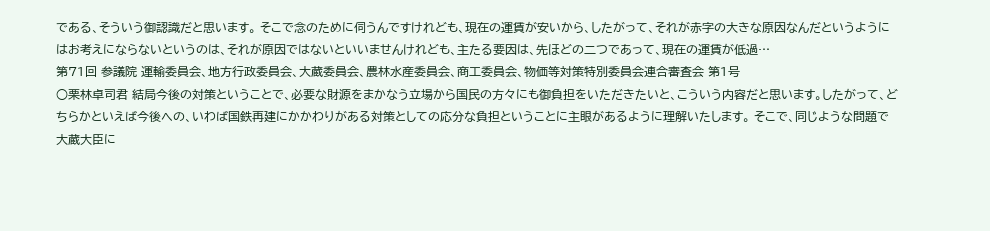である、そういう御認識だと思います。 そこで念のために伺うんですけれども、現在の運賃が安いから、したがって、それが赤字の大きな原因なんだというようにはお考えにならないというのは、それが原因ではないといいませんけれども、主たる要因は、先ほどの二つであって、現在の運賃が低過…
第71回 参議院 運輸委員会、地方行政委員会、大蔵委員会、農林水産委員会、商工委員会、物価等対策特別委員会連合審査会 第1号
○栗林卓司君 結局今後の対策ということで、必要な財源をまかなう立場から国民の方々にも御負担をいただきたいと、こういう内容だと思います。したがって、どちらかといえば今後への、いわば国鉄再建にかかわりがある対策としての応分な負担ということに主眼があるように理解いたします。 そこで、同じような問題で大蔵大臣に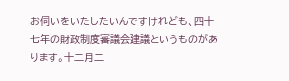お伺いをいたしたいんですけれども、四十七年の財政制度審議会建議というものがあります。十二月二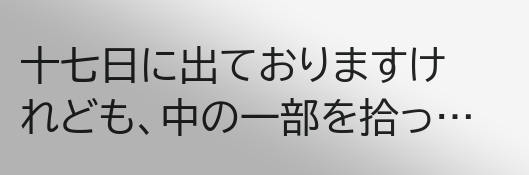十七日に出ておりますけれども、中の一部を拾っ…